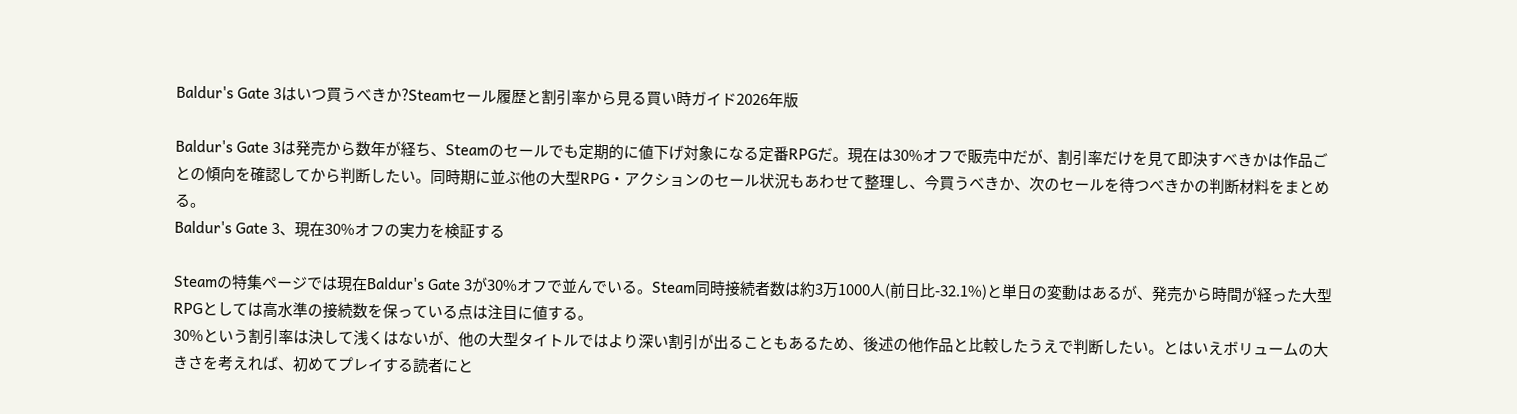Baldur's Gate 3はいつ買うべきか?Steamセール履歴と割引率から見る買い時ガイド2026年版

Baldur's Gate 3は発売から数年が経ち、Steamのセールでも定期的に値下げ対象になる定番RPGだ。現在は30%オフで販売中だが、割引率だけを見て即決すべきかは作品ごとの傾向を確認してから判断したい。同時期に並ぶ他の大型RPG・アクションのセール状況もあわせて整理し、今買うべきか、次のセールを待つべきかの判断材料をまとめる。
Baldur's Gate 3、現在30%オフの実力を検証する

Steamの特集ページでは現在Baldur's Gate 3が30%オフで並んでいる。Steam同時接続者数は約3万1000人(前日比-32.1%)と単日の変動はあるが、発売から時間が経った大型RPGとしては高水準の接続数を保っている点は注目に値する。
30%という割引率は決して浅くはないが、他の大型タイトルではより深い割引が出ることもあるため、後述の他作品と比較したうえで判断したい。とはいえボリュームの大きさを考えれば、初めてプレイする読者にと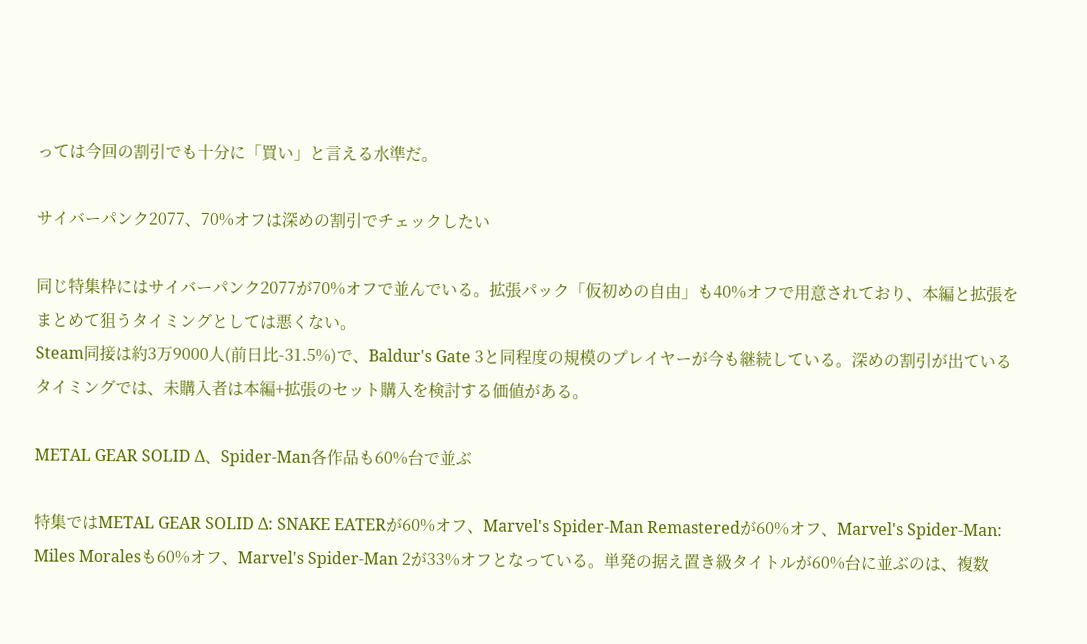っては今回の割引でも十分に「買い」と言える水準だ。

サイバーパンク2077、70%オフは深めの割引でチェックしたい

同じ特集枠にはサイバーパンク2077が70%オフで並んでいる。拡張パック「仮初めの自由」も40%オフで用意されており、本編と拡張をまとめて狙うタイミングとしては悪くない。
Steam同接は約3万9000人(前日比-31.5%)で、Baldur's Gate 3と同程度の規模のプレイヤーが今も継続している。深めの割引が出ているタイミングでは、未購入者は本編+拡張のセット購入を検討する価値がある。

METAL GEAR SOLID Δ、Spider-Man各作品も60%台で並ぶ

特集ではMETAL GEAR SOLID Δ: SNAKE EATERが60%オフ、Marvel's Spider-Man Remasteredが60%オフ、Marvel's Spider-Man: Miles Moralesも60%オフ、Marvel's Spider-Man 2が33%オフとなっている。単発の据え置き級タイトルが60%台に並ぶのは、複数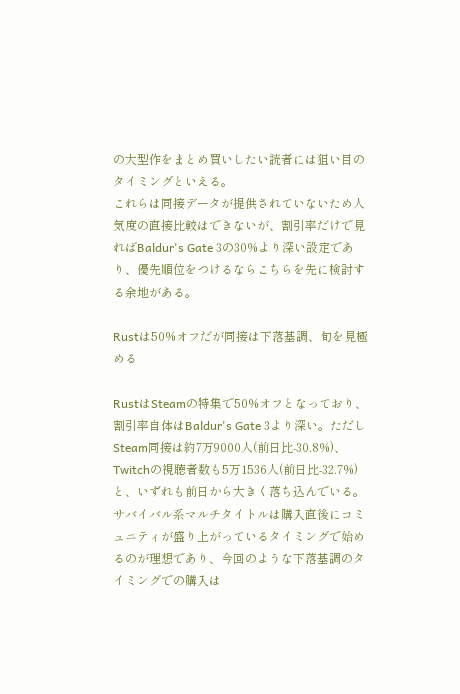の大型作をまとめ買いしたい読者には狙い目のタイミングといえる。
これらは同接データが提供されていないため人気度の直接比較はできないが、割引率だけで見ればBaldur's Gate 3の30%より深い設定であり、優先順位をつけるならこちらを先に検討する余地がある。

Rustは50%オフだが同接は下落基調、旬を見極める

RustはSteamの特集で50%オフとなっており、割引率自体はBaldur's Gate 3より深い。ただしSteam同接は約7万9000人(前日比-30.8%)、Twitchの視聴者数も5万1536人(前日比-32.7%)と、いずれも前日から大きく落ち込んでいる。
サバイバル系マルチタイトルは購入直後にコミュニティが盛り上がっているタイミングで始めるのが理想であり、今回のような下落基調のタイミングでの購入は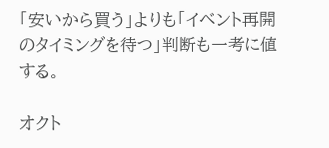「安いから買う」よりも「イベント再開のタイミングを待つ」判断も一考に値する。

オクト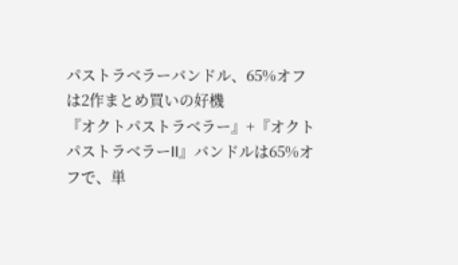パストラベラーバンドル、65%オフは2作まとめ買いの好機
『オクトパストラベラー』+『オクトパストラベラーII』バンドルは65%オフで、単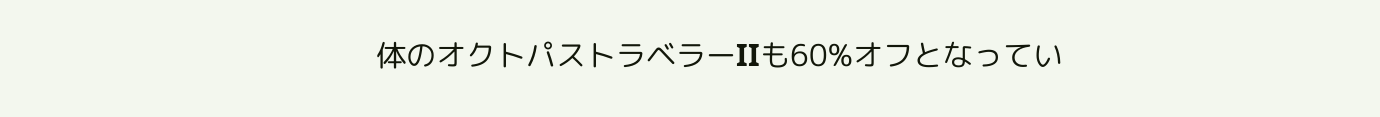体のオクトパストラベラーIIも60%オフとなってい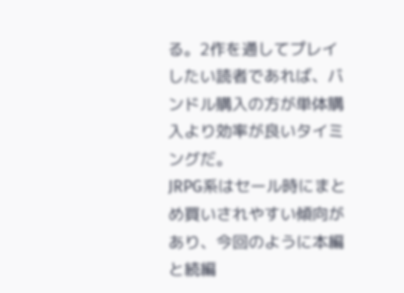る。2作を通してプレイしたい読者であれば、バンドル購入の方が単体購入より効率が良いタイミングだ。
JRPG系はセール時にまとめ買いされやすい傾向があり、今回のように本編と続編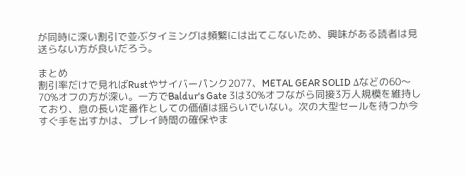が同時に深い割引で並ぶタイミングは頻繁には出てこないため、興味がある読者は見送らない方が良いだろう。

まとめ
割引率だけで見ればRustやサイバーパンク2077、METAL GEAR SOLID Δなどの60〜70%オフの方が深い。一方でBaldur's Gate 3は30%オフながら同接3万人規模を維持しており、息の長い定番作としての価値は揺らいでいない。次の大型セールを待つか今すぐ手を出すかは、プレイ時間の確保やま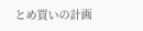とめ買いの計画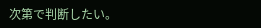次第で判断したい。